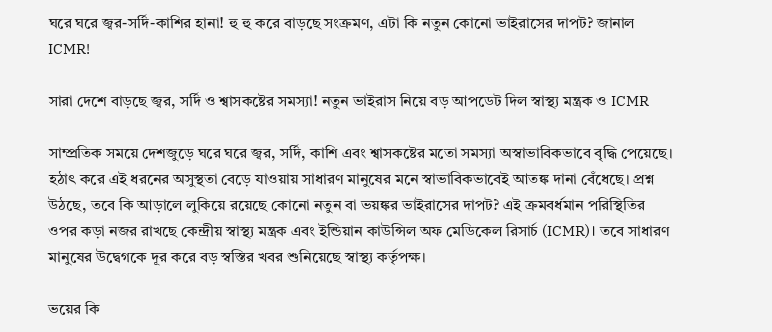ঘরে ঘরে জ্বর-সর্দি-কাশির হানা! হু হু করে বাড়ছে সংক্রমণ, এটা কি নতুন কোনো ভাইরাসের দাপট? জানাল ICMR!

সারা দেশে বাড়ছে জ্বর, সর্দি ও শ্বাসকষ্টের সমস্যা! নতুন ভাইরাস নিয়ে বড় আপডেট দিল স্বাস্থ্য মন্ত্রক ও ICMR

সাম্প্রতিক সময়ে দেশজুড়ে ঘরে ঘরে জ্বর, সর্দি, কাশি এবং শ্বাসকষ্টের মতো সমস্যা অস্বাভাবিকভাবে বৃদ্ধি পেয়েছে। হঠাৎ করে এই ধরনের অসুস্থতা বেড়ে যাওয়ায় সাধারণ মানুষের মনে স্বাভাবিকভাবেই আতঙ্ক দানা বেঁধেছে। প্রশ্ন উঠছে, তবে কি আড়ালে লুকিয়ে রয়েছে কোনো নতুন বা ভয়ঙ্কর ভাইরাসের দাপট? এই ক্রমবর্ধমান পরিস্থিতির ওপর কড়া নজর রাখছে কেন্দ্রীয় স্বাস্থ্য মন্ত্রক এবং ইন্ডিয়ান কাউন্সিল অফ মেডিকেল রিসার্চ (ICMR)। তবে সাধারণ মানুষের উদ্বেগকে দূর করে বড় স্বস্তির খবর শুনিয়েছে স্বাস্থ্য কর্তৃপক্ষ।

ভয়ের কি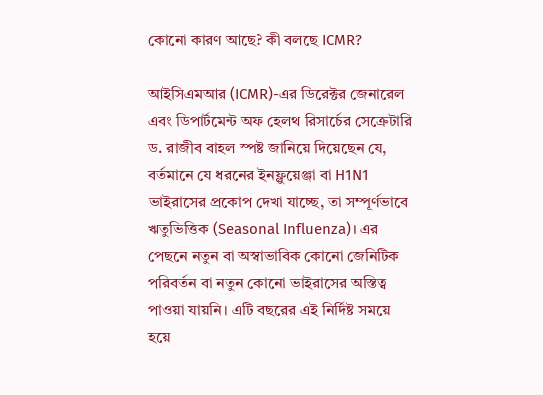কোনো কারণ আছে? কী বলছে ICMR?

আইসিএমআর (ICMR)-এর ডিরেক্টর জেনারেল এবং ডিপার্টমেন্ট অফ হেলথ রিসার্চের সেক্রেটারি ড. রাজীব বাহল স্পষ্ট জানিয়ে দিয়েছেন যে, বর্তমানে যে ধরনের ইনফ্লুয়েঞ্জা বা H1N1 ভাইরাসের প্রকোপ দেখা যাচ্ছে, তা সম্পূর্ণভাবে ঋতুভিত্তিক (Seasonal Influenza)। এর পেছনে নতুন বা অস্বাভাবিক কোনো জেনিটিক পরিবর্তন বা নতুন কোনো ভাইরাসের অস্তিত্ব পাওয়া যায়নি। এটি বছরের এই নির্দিষ্ট সময়ে হয়ে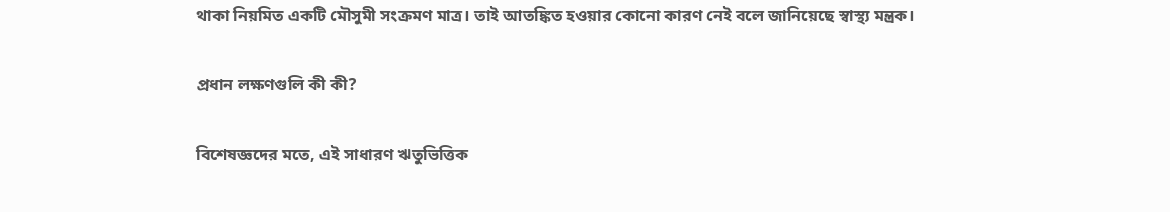থাকা নিয়মিত একটি মৌসুমী সংক্রমণ মাত্র। তাই আতঙ্কিত হওয়ার কোনো কারণ নেই বলে জানিয়েছে স্বাস্থ্য মন্ত্রক।

প্রধান লক্ষণগুলি কী কী?

বিশেষজ্ঞদের মতে, এই সাধারণ ঋতুভিত্তিক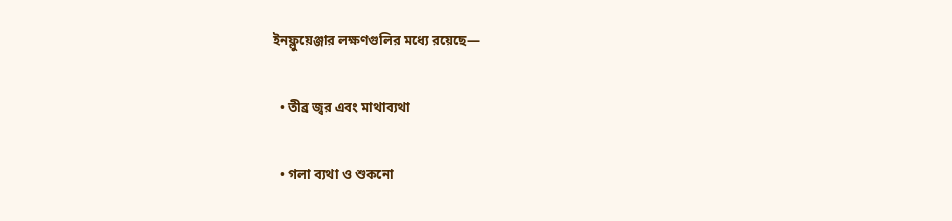ইনফ্লুয়েঞ্জার লক্ষণগুলির মধ্যে রয়েছে—

  • তীব্র জ্বর এবং মাথাব্যথা

  • গলা ব্যথা ও শুকনো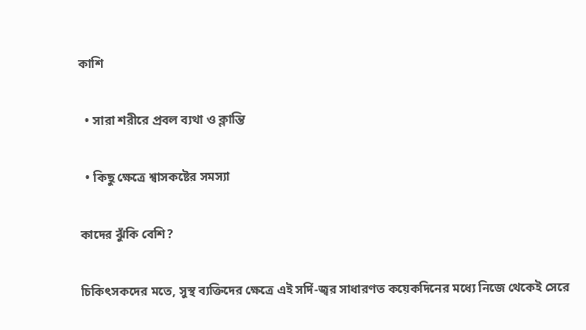কাশি

  • সারা শরীরে প্রবল ব্যথা ও ক্লান্তি

  • কিছু ক্ষেত্রে শ্বাসকষ্টের সমস্যা

কাদের ঝুঁকি বেশি?

চিকিৎসকদের মতে, সুস্থ ব্যক্তিদের ক্ষেত্রে এই সর্দি-জ্বর সাধারণত কয়েকদিনের মধ্যে নিজে থেকেই সেরে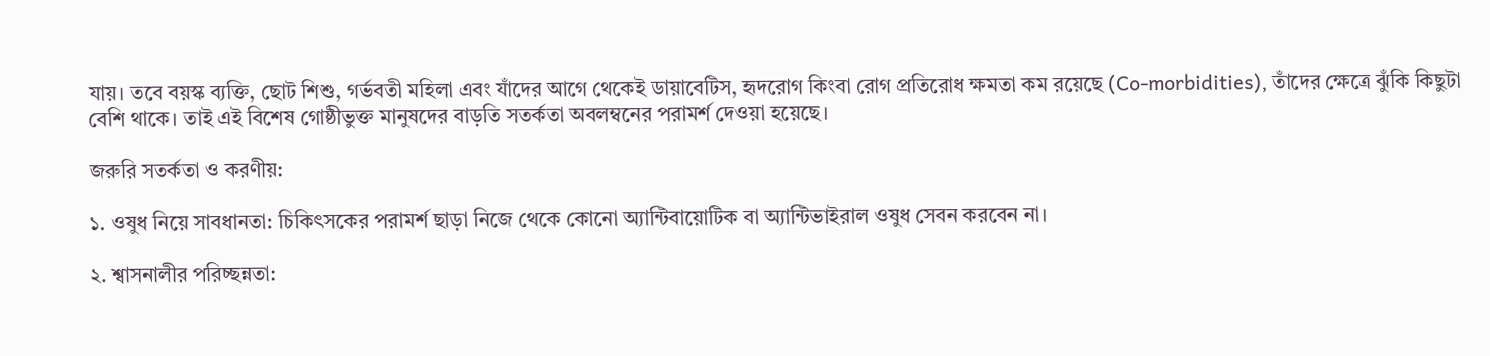যায়। তবে বয়স্ক ব্যক্তি, ছোট শিশু, গর্ভবতী মহিলা এবং যাঁদের আগে থেকেই ডায়াবেটিস, হৃদরোগ কিংবা রোগ প্রতিরোধ ক্ষমতা কম রয়েছে (Co-morbidities), তাঁদের ক্ষেত্রে ঝুঁকি কিছুটা বেশি থাকে। তাই এই বিশেষ গোষ্ঠীভুক্ত মানুষদের বাড়তি সতর্কতা অবলম্বনের পরামর্শ দেওয়া হয়েছে।

জরুরি সতর্কতা ও করণীয়:

১. ওষুধ নিয়ে সাবধানতা: চিকিৎসকের পরামর্শ ছাড়া নিজে থেকে কোনো অ্যান্টিবায়োটিক বা অ্যান্টিভাইরাল ওষুধ সেবন করবেন না।

২. শ্বাসনালীর পরিচ্ছন্নতা: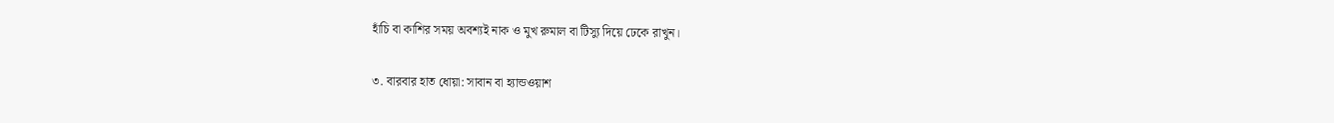হাঁচি বা কাশির সময় অবশ্যই নাক ও মুখ রুমাল বা টিস্যু দিয়ে ঢেকে রাখুন।

৩. বারবার হাত ধোয়া: সাবান বা হ্যান্ডওয়াশ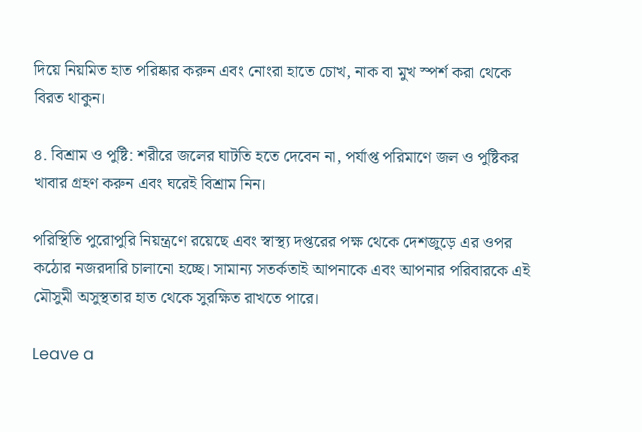দিয়ে নিয়মিত হাত পরিষ্কার করুন এবং নোংরা হাতে চোখ, নাক বা মুখ স্পর্শ করা থেকে বিরত থাকুন।

৪. বিশ্রাম ও পুষ্টি: শরীরে জলের ঘাটতি হতে দেবেন না, পর্যাপ্ত পরিমাণে জল ও পুষ্টিকর খাবার গ্রহণ করুন এবং ঘরেই বিশ্রাম নিন।

পরিস্থিতি পুরোপুরি নিয়ন্ত্রণে রয়েছে এবং স্বাস্থ্য দপ্তরের পক্ষ থেকে দেশজুড়ে এর ওপর কঠোর নজরদারি চালানো হচ্ছে। সামান্য সতর্কতাই আপনাকে এবং আপনার পরিবারকে এই মৌসুমী অসুস্থতার হাত থেকে সুরক্ষিত রাখতে পারে।

Leave a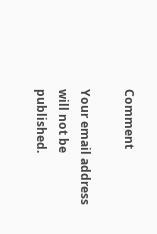Comment

Your email address will not be published.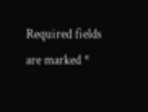Required fields are marked *